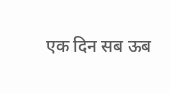एक दिन सब ऊब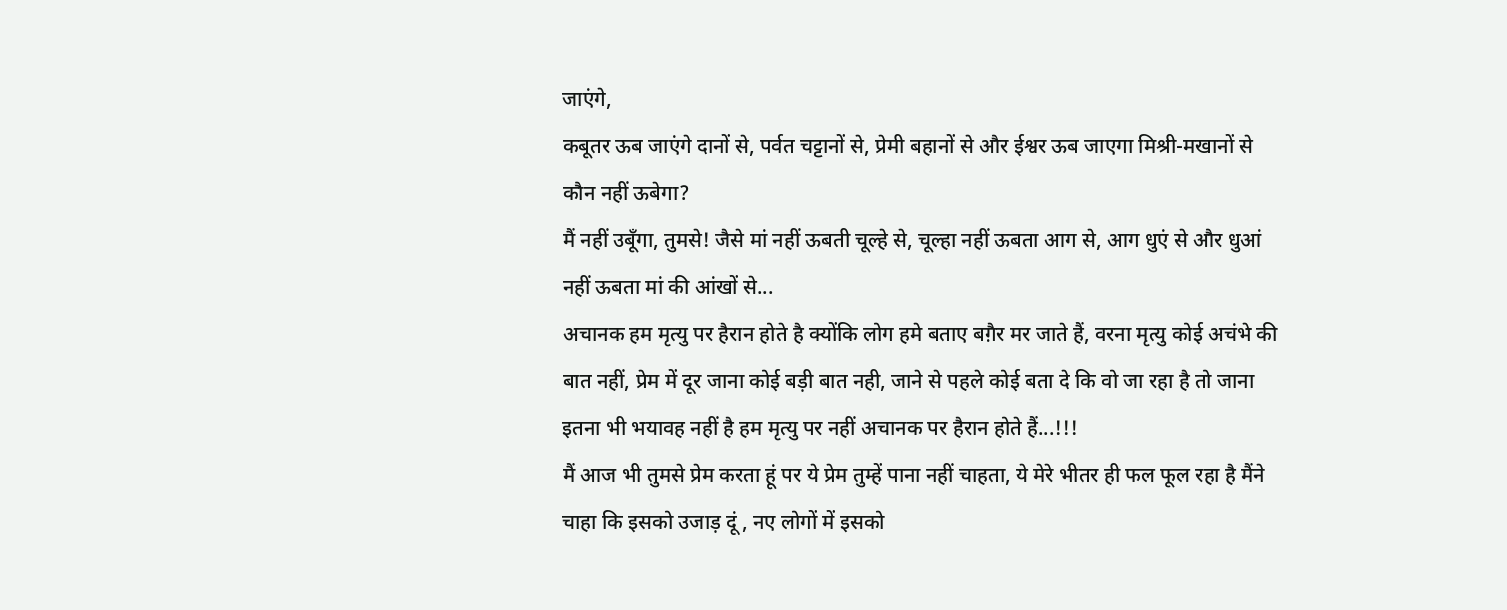जाएंगे,
कबूतर ऊब जाएंगे दानों से, पर्वत चट्टानों से, प्रेमी बहानों से और ईश्वर ऊब जाएगा मिश्री-मखानों से
कौन नहीं ऊबेगा?
मैं नहीं उबूँगा, तुमसे! जैसे मां नहीं ऊबती चूल्हे से, चूल्हा नहीं ऊबता आग से, आग धुएं से और धुआं नहीं ऊबता मां की आंखों से...
अचानक हम मृत्यु पर हैरान होते है क्योंकि लोग हमे बताए बग़ैर मर जाते हैं, वरना मृत्यु कोई अचंभे की बात नहीं, प्रेम में दूर जाना कोई बड़ी बात नही, जाने से पहले कोई बता दे कि वो जा रहा है तो जाना इतना भी भयावह नहीं है हम मृत्यु पर नहीं अचानक पर हैरान होते हैं...!!!
मैं आज भी तुमसे प्रेम करता हूं पर ये प्रेम तुम्हें पाना नहीं चाहता, ये मेरे भीतर ही फल फूल रहा है मैंने चाहा कि इसको उजाड़ दूं , नए लोगों में इसको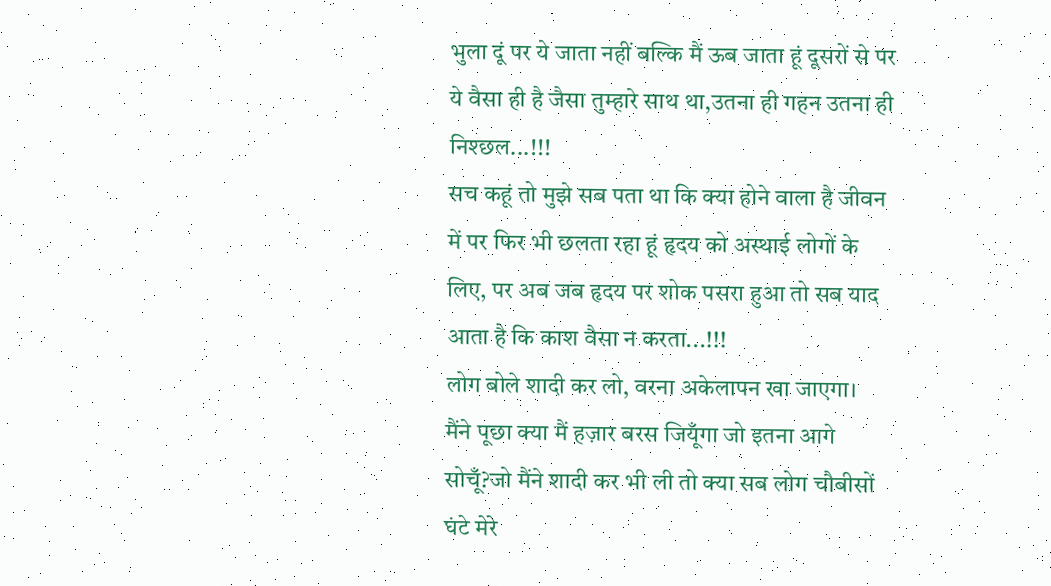भुला दूं पर ये जाता नहीं बल्कि मैं ऊब जाता हूं दूसरों से पर ये वैसा ही है जैसा तुम्हारे साथ था,उतना ही गहन उतना ही निश्छल...!!!
सच कहूं तो मुझे सब पता था कि क्या होने वाला है जीवन में पर फिर भी छलता रहा हूं हृदय को अस्थाई लोगों के लिए, पर अब जब हृदय पर शोक पसरा हुआ तो सब याद आता है कि काश वैसा न करता...!!!
लोग बोले शादी कर लो, वरना अकेलापन खा जाएगा।
मैंने पूछा क्या मैं हज़ार बरस जियूँगा जो इतना आगे सोचूँ?जो मैंने शादी कर भी ली तो क्या सब लोग चौबीसों घंटे मेरे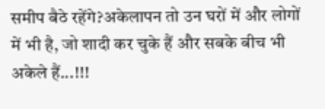समीप बैठे रहेंगे?अकेलापन तो उन घरों में और लोगों में भी है, जो शादी कर चुके हैं और सबके बीच भी अकेले हैं...!!!